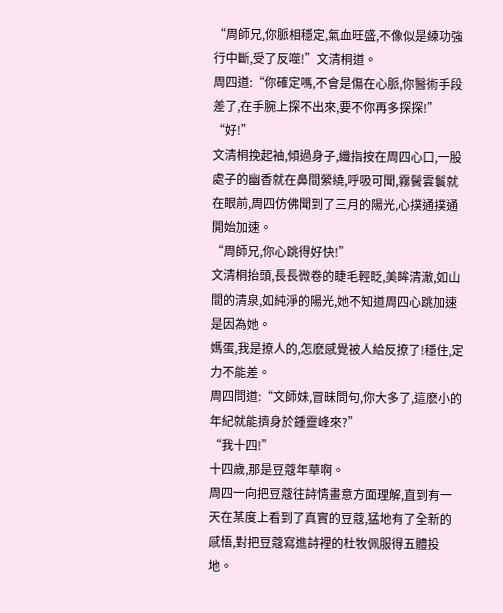“周師兄,你脈相穩定,氣血旺盛,不像似是練功強行中斷,受了反噬!”文清桐道。
周四道:“你確定嗎,不會是傷在心脈,你醫術手段差了,在手腕上探不出來,要不你再多探探!”
“好!”
文清桐挽起袖,傾過身子,纖指按在周四心口,一股處子的幽香就在鼻間縈繞,呼吸可聞,霧鬢雲鬟就在眼前,周四仿佛聞到了三月的陽光,心撲通撲通開始加速。
“周師兄,你心跳得好快!”
文清桐抬頭,長長微卷的睫毛輕眨,美眸清澈,如山間的清泉,如純淨的陽光,她不知道周四心跳加速是因為她。
媽蛋,我是撩人的,怎麽感覺被人給反撩了!穩住,定力不能差。
周四問道:“文師妹,冒昧問句,你大多了,這麽小的年紀就能擠身於鍾靈峰來?”
“我十四!”
十四歲,那是豆蔻年華啊。
周四一向把豆蔻往詩情畫意方面理解,直到有一天在某度上看到了真實的豆蔻,猛地有了全新的感悟,對把豆蔻寫進詩裡的杜牧佩服得五體投地。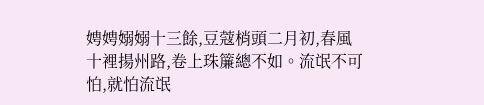娉娉嫋嫋十三餘,豆蔻梢頭二月初,春風十裡揚州路,卷上珠簾總不如。流氓不可怕,就怕流氓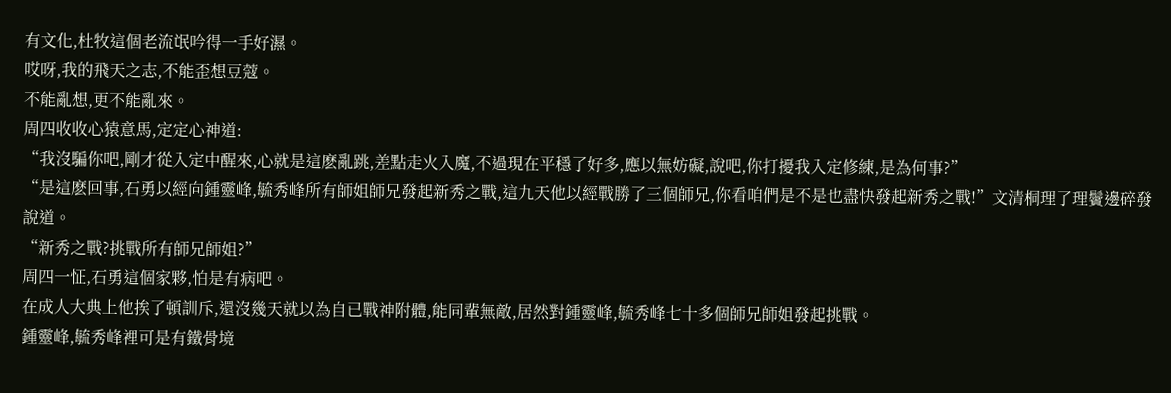有文化,杜牧這個老流氓吟得一手好濕。
哎呀,我的飛天之志,不能歪想豆蔻。
不能亂想,更不能亂來。
周四收收心猿意馬,定定心神道:
“我沒騙你吧,剛才從入定中醒來,心就是這麽亂跳,差點走火入魔,不過現在平穩了好多,應以無妨礙,說吧,你打擾我入定修練,是為何事?”
“是這麽回事,石勇以經向鍾靈峰,毓秀峰所有師姐師兄發起新秀之戰,這九天他以經戰勝了三個師兄,你看咱們是不是也盡快發起新秀之戰!”文清桐理了理鬢邊碎發說道。
“新秀之戰?挑戰所有師兄師姐?”
周四一怔,石勇這個家夥,怕是有病吧。
在成人大典上他挨了頓訓斥,還沒幾天就以為自已戰神附體,能同輩無敵,居然對鍾靈峰,毓秀峰七十多個師兄師姐發起挑戰。
鍾靈峰,毓秀峰裡可是有鐵骨境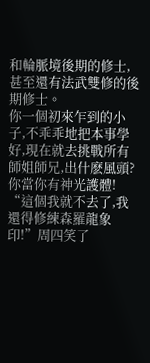和輪脈境後期的修士,甚至還有法武雙修的後期修士。
你一個初來乍到的小子,不乖乖地把本事學好,現在就去挑戰所有師姐師兄,出什麽風頭?你當你有神光護體!
“這個我就不去了,我還得修練森羅龍象印!”周四笑了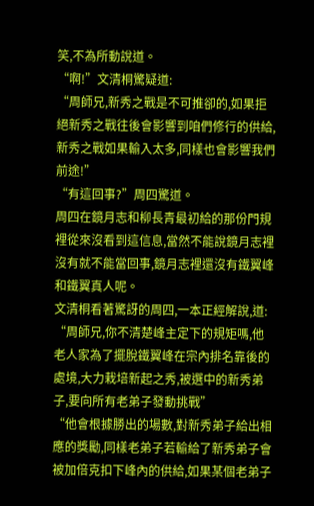笑,不為所動說道。
“啊!”文清桐驚疑道:
“周師兄,新秀之戰是不可推卻的,如果拒絕新秀之戰往後會影響到咱們修行的供給,新秀之戰如果輸入太多,同樣也會影響我們前途!”
“有這回事?”周四驚道。
周四在鏡月志和柳長青最初給的那份門規裡從來沒看到這信息,當然不能說鏡月志裡沒有就不能當回事,鏡月志裡還沒有鐵翼峰和鐵翼真人呢。
文清桐看著驚訝的周四,一本正經解說,道:
“周師兄,你不清楚峰主定下的規矩嗎,他老人家為了擺脫鐵翼峰在宗內排名靠後的處境,大力栽培新起之秀,被選中的新秀弟子,要向所有老弟子發動挑戰”
“他會根據勝出的場數,對新秀弟子給出相應的獎勵,同樣老弟子若輸給了新秀弟子會被加倍克扣下峰內的供給,如果某個老弟子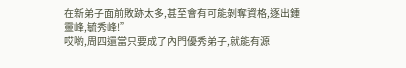在新弟子面前敗跡太多,甚至會有可能剝奪資格,逐出鍾靈峰,毓秀峰!”
哎喲,周四還當只要成了內門優秀弟子,就能有源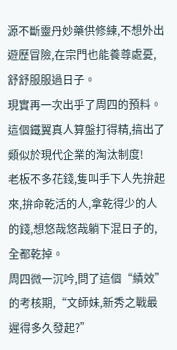源不斷靈丹妙藥供修練,不想外出遊歷冒險,在宗門也能養尊處憂,舒舒服服過日子。
現實再一次出乎了周四的預料。
這個鐵翼真人算盤打得精,搞出了類似於現代企業的淘汰制度!
老板不多花錢,隻叫手下人先拚起來,拚命乾活的人,拿乾得少的人的錢,想悠哉悠哉躺下混日子的,全都乾掉。
周四微一沉吟,問了這個“績效”的考核期,“文師妹,新秀之戰最遲得多久發起?”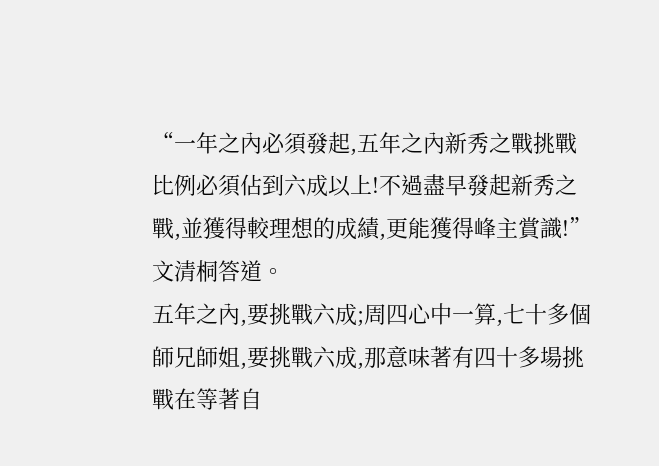“一年之內必須發起,五年之內新秀之戰挑戰比例必須佔到六成以上!不過盡早發起新秀之戰,並獲得較理想的成績,更能獲得峰主賞識!”文清桐答道。
五年之內,要挑戰六成;周四心中一算,七十多個師兄師姐,要挑戰六成,那意味著有四十多場挑戰在等著自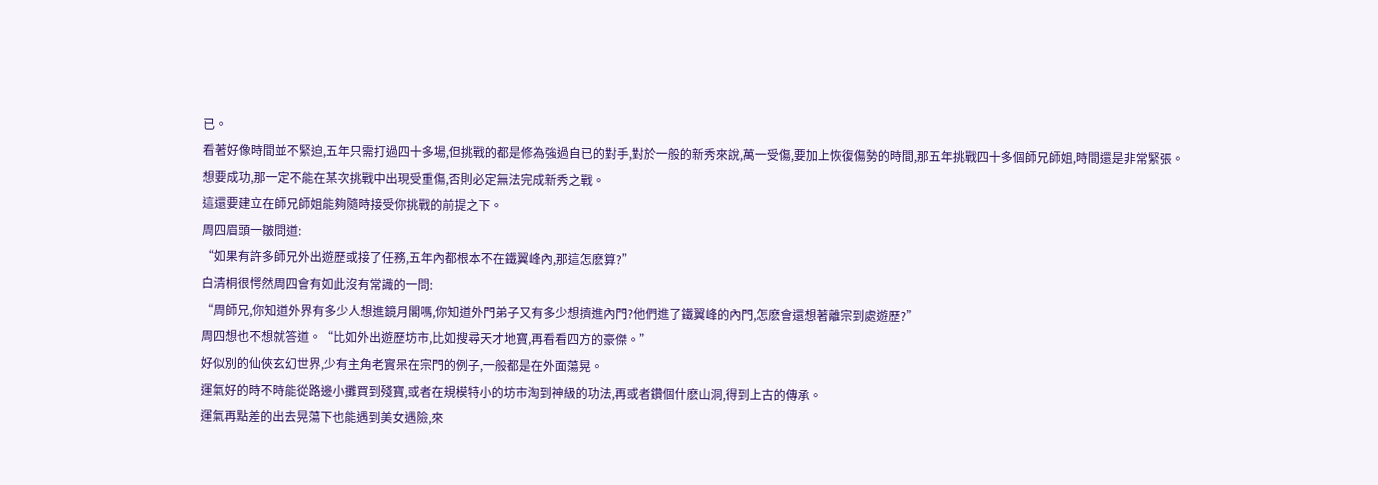已。
看著好像時間並不緊迫,五年只需打過四十多場,但挑戰的都是修為強過自已的對手,對於一般的新秀來說,萬一受傷,要加上恢復傷勢的時間,那五年挑戰四十多個師兄師姐,時間還是非常緊張。
想要成功,那一定不能在某次挑戰中出現受重傷,否則必定無法完成新秀之戰。
這還要建立在師兄師姐能夠隨時接受你挑戰的前提之下。
周四眉頭一皺問道:
“如果有許多師兄外出遊歷或接了任務,五年內都根本不在鐵翼峰內,那這怎麽算?”
白清桐很愕然周四會有如此沒有常識的一問:
“周師兄,你知道外界有多少人想進鏡月閣嗎,你知道外門弟子又有多少想擠進內門?他們進了鐵翼峰的內門,怎麽會還想著離宗到處遊歷?”
周四想也不想就答道。“比如外出遊歷坊市,比如搜尋天才地寶,再看看四方的豪傑。”
好似別的仙俠玄幻世界,少有主角老實呆在宗門的例子,一般都是在外面蕩晃。
運氣好的時不時能從路邊小攤買到殘寶,或者在規模特小的坊市淘到神級的功法,再或者鑽個什麽山洞,得到上古的傳承。
運氣再點差的出去晃蕩下也能遇到美女遇險,來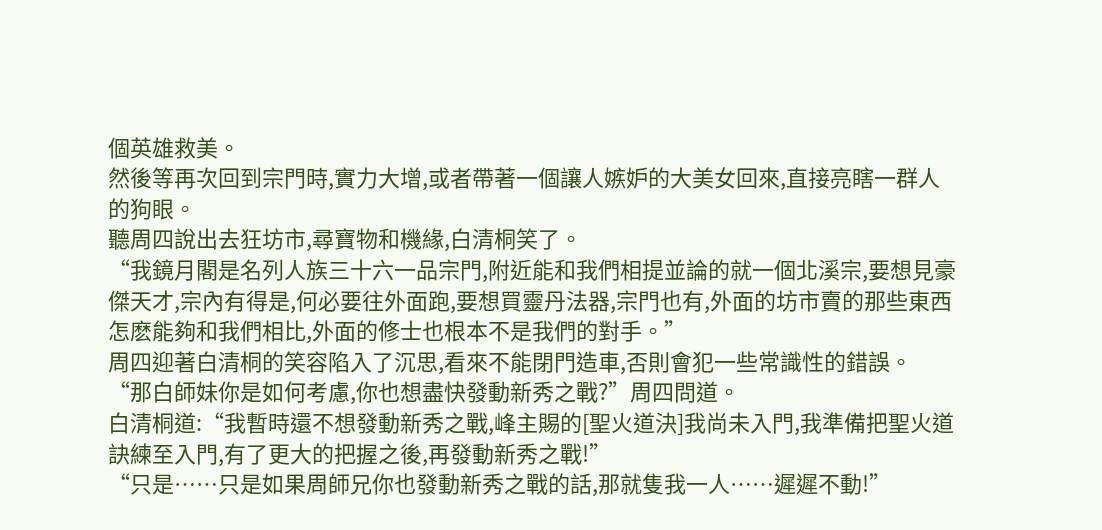個英雄救美。
然後等再次回到宗門時,實力大增,或者帶著一個讓人嫉妒的大美女回來,直接亮瞎一群人的狗眼。
聽周四說出去狂坊市,尋寶物和機緣,白清桐笑了。
“我鏡月閣是名列人族三十六一品宗門,附近能和我們相提並論的就一個北溪宗,要想見豪傑天才,宗內有得是,何必要往外面跑,要想買靈丹法器,宗門也有,外面的坊市賣的那些東西怎麽能夠和我們相比,外面的修士也根本不是我們的對手。”
周四迎著白清桐的笑容陷入了沉思,看來不能閉門造車,否則會犯一些常識性的錯誤。
“那白師妹你是如何考慮,你也想盡快發動新秀之戰?”周四問道。
白清桐道:“我暫時還不想發動新秀之戰,峰主賜的[聖火道決]我尚未入門,我準備把聖火道訣練至入門,有了更大的把握之後,再發動新秀之戰!”
“只是……只是如果周師兄你也發動新秀之戰的話,那就隻我一人……遲遲不動!”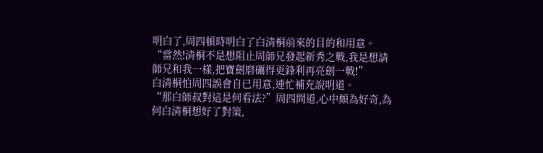明白了,周四頓時明白了白清桐前來的目的和用意。
“當然!清桐不是想阻止周師兄發起新秀之戰,我是想請師兄和我一樣,把寶劍磨礪得更鋒利再亮劍一戰!”
白清桐怕周四誤會自已用意,連忙補充說明道。
“那白師叔對這是何看法?”周四問道,心中頗為好奇,為何白清桐想好了對策,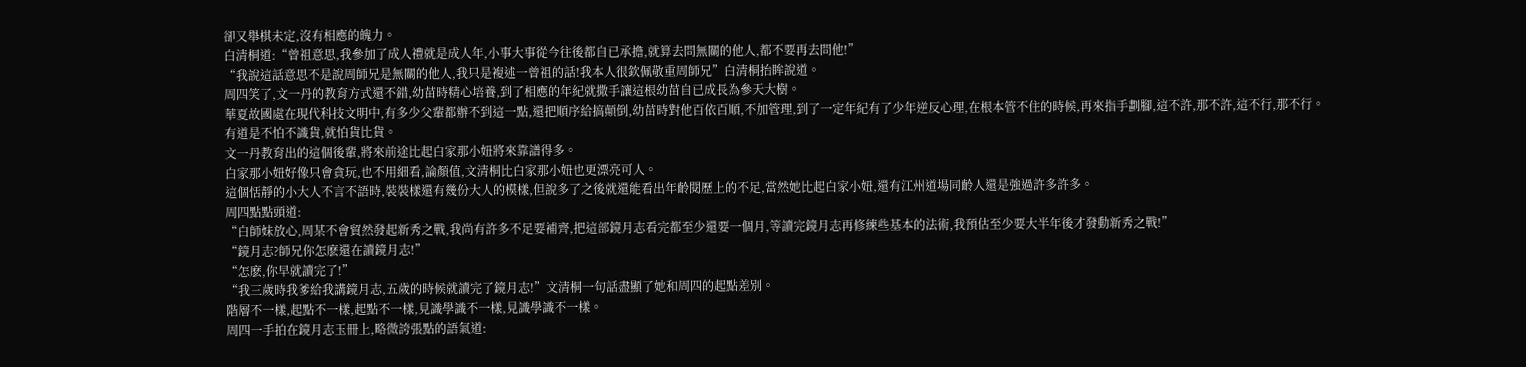卻又舉棋未定,沒有相應的魄力。
白清桐道:“曾祖意思,我參加了成人禮就是成人年,小事大事從今往後都自已承擔,就算去問無關的他人,都不要再去問他!”
“我說這話意思不是說周師兄是無關的他人,我只是複述一曾祖的話!我本人很欽佩敬重周師兄”白清桐抬眸說道。
周四笑了,文一丹的教育方式還不錯,幼苗時精心培養,到了相應的年紀就撒手讓這根幼苗自已成長為參天大樹。
華夏故國處在現代科技文明中,有多少父輩都辦不到這一點,還把順序給搞顛倒,幼苗時對他百依百順,不加管理,到了一定年紀有了少年逆反心理,在根本管不住的時候,再來指手劃腳,這不許,那不許,這不行,那不行。
有道是不怕不識貨,就怕貨比貨。
文一丹教育出的這個後輩,將來前途比起白家那小妞將來靠譜得多。
白家那小妞好像只會貪玩,也不用細看,論顏值,文清桐比白家那小妞也更漂亮可人。
這個恬靜的小大人不言不語時,裝裝樣還有幾份大人的模樣,但說多了之後就還能看出年齡閱歷上的不足,當然她比起白家小妞,還有江州道場同齡人還是強過許多許多。
周四點點頭道:
“白師妹放心,周某不會貿然發起新秀之戰,我尚有許多不足要補齊,把這部鏡月志看完都至少還要一個月,等讀完鏡月志再修練些基本的法術,我預估至少要大半年後才發動新秀之戰!”
“鏡月志?師兄你怎麽還在讀鏡月志!”
“怎麽,你早就讀完了!”
“我三歲時我爹給我講鏡月志,五歲的時候就讀完了鏡月志!”文清桐一句話盡顯了她和周四的起點差別。
階層不一樣,起點不一樣,起點不一樣,見識學識不一樣,見識學識不一樣。
周四一手拍在鏡月志玉冊上,略微誇張點的語氣道: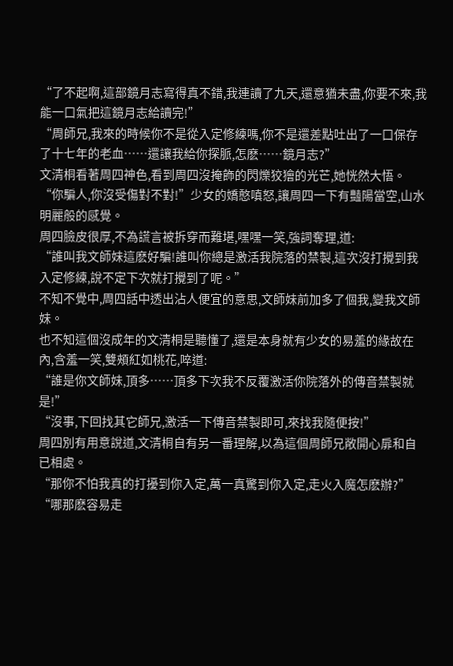“了不起啊,這部鏡月志寫得真不錯,我連讀了九天,還意猶未盡,你要不來,我能一口氣把這鏡月志給讀完!”
“周師兄,我來的時候你不是從入定修練嗎,你不是還差點吐出了一口保存了十七年的老血……還讓我給你探脈,怎麽……鏡月志?”
文清桐看著周四神色,看到周四沒掩飾的閃爍狡獪的光芒,她恍然大悟。
“你騙人,你沒受傷對不對!”少女的嬌憨嗔怒,讓周四一下有豔陽當空,山水明麗般的感覺。
周四臉皮很厚,不為謊言被拆穿而難堪,嘿嘿一笑,強詞奪理,道:
“誰叫我文師妹這麽好騙!誰叫你總是激活我院落的禁製,這次沒打攪到我入定修練,說不定下次就打攪到了呢。”
不知不覺中,周四話中透出沾人便宜的意思,文師妹前加多了個我,變我文師妹。
也不知這個沒成年的文清桐是聽懂了,還是本身就有少女的易羞的緣故在內,含羞一笑,雙頰紅如桃花,啐道:
“誰是你文師妹,頂多……頂多下次我不反覆激活你院落外的傳音禁製就是!”
“沒事,下回找其它師兄,激活一下傳音禁製即可,來找我隨便按!”
周四別有用意說道,文清桐自有另一番理解,以為這個周師兄敞開心扉和自已相處。
“那你不怕我真的打擾到你入定,萬一真驚到你入定,走火入魔怎麽辦?”
“哪那麽容易走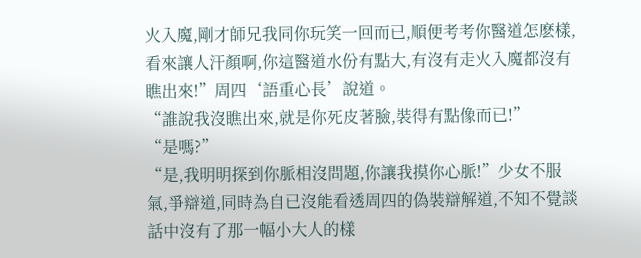火入魔,剛才師兄我同你玩笑一回而已,順便考考你醫道怎麽樣,看來讓人汗顏啊,你這醫道水份有點大,有沒有走火入魔都沒有瞧出來!”周四‘語重心長’說道。
“誰說我沒瞧出來,就是你死皮著臉,裝得有點像而已!”
“是嗎?”
“是,我明明探到你脈相沒問題,你讓我摸你心脈!”少女不服氣,爭辯道,同時為自已沒能看透周四的偽裝辯解道,不知不覺談話中沒有了那一幅小大人的樣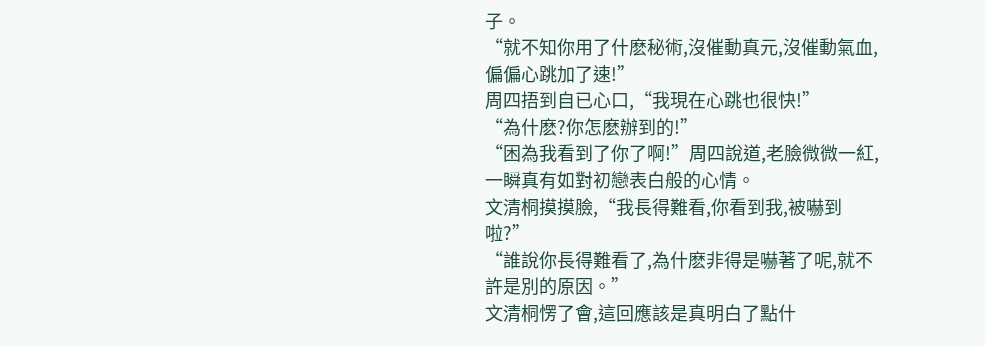子。
“就不知你用了什麽秘術,沒催動真元,沒催動氣血,偏偏心跳加了速!”
周四捂到自已心口,“我現在心跳也很快!”
“為什麽?你怎麽辦到的!”
“困為我看到了你了啊!”周四說道,老臉微微一紅,一瞬真有如對初戀表白般的心情。
文清桐摸摸臉,“我長得難看,你看到我,被嚇到啦?”
“誰說你長得難看了,為什麽非得是嚇著了呢,就不許是別的原因。”
文清桐愣了會,這回應該是真明白了點什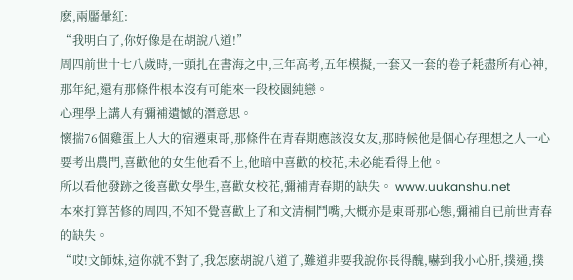麽,兩靨暈紅:
“我明白了,你好像是在胡說八道!”
周四前世十七八歲時,一頭扎在書海之中,三年高考,五年模擬,一套又一套的卷子耗盡所有心神,那年紀,還有那條件根本沒有可能來一段校園純戀。
心理學上講人有彌補遺憾的潛意思。
懷揣76個雞蛋上人大的宿遷東哥,那條件在青春期應該沒女友,那時候他是個心存理想之人一心要考出農門,喜歡他的女生他看不上,他暗中喜歡的校花,未必能看得上他。
所以看他發跡之後喜歡女學生,喜歡女校花,彌補青春期的缺失。 www.uukanshu.net
本來打算苦修的周四,不知不覺喜歡上了和文清桐鬥嘴,大概亦是東哥那心態,彌補自已前世青春的缺失。
“哎!文師妹,這你就不對了,我怎麽胡說八道了,難道非要我說你長得醜,嚇到我小心肝,撲通,撲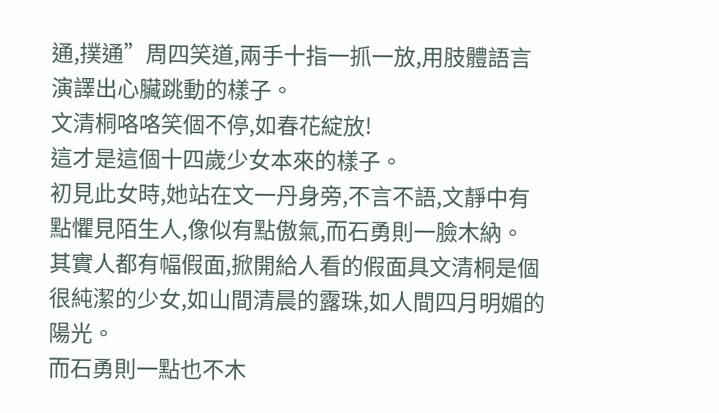通,撲通”周四笑道,兩手十指一抓一放,用肢體語言演譯出心臟跳動的樣子。
文清桐咯咯笑個不停,如春花綻放!
這才是這個十四歲少女本來的樣子。
初見此女時,她站在文一丹身旁,不言不語,文靜中有點懼見陌生人,像似有點傲氣,而石勇則一臉木納。
其實人都有幅假面,掀開給人看的假面具文清桐是個很純潔的少女,如山間清晨的露珠,如人間四月明媚的陽光。
而石勇則一點也不木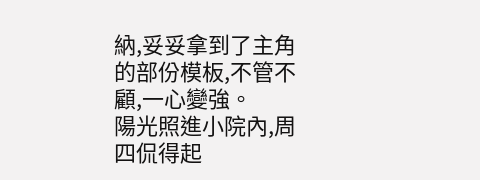納,妥妥拿到了主角的部份模板,不管不顧,一心變強。
陽光照進小院內,周四侃得起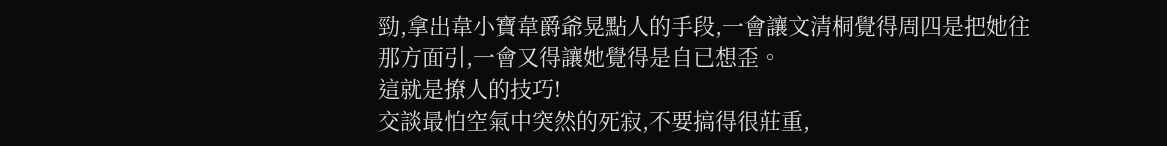勁,拿出韋小寶韋爵爺晃點人的手段,一會讓文清桐覺得周四是把她往那方面引,一會又得讓她覺得是自已想歪。
這就是撩人的技巧!
交談最怕空氣中突然的死寂,不要搞得很莊重,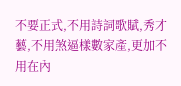不要正式,不用詩詞歌賦,秀才藝,不用煞逼樣數家產,更加不用在內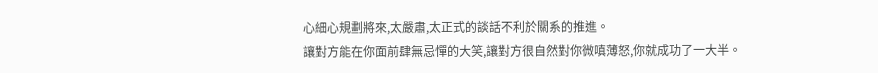心細心規劃將來,太嚴肅,太正式的談話不利於關系的推進。
讓對方能在你面前肆無忌憚的大笑,讓對方很自然對你微嗔薄怒,你就成功了一大半。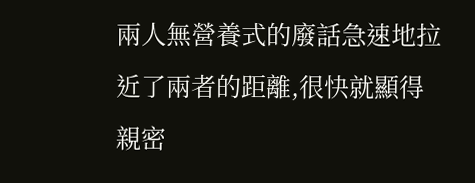兩人無營養式的廢話急速地拉近了兩者的距離,很快就顯得親密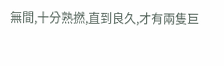無間,十分熟撚,直到良久,才有兩隻巨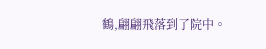鶴,翩翩飛落到了院中。